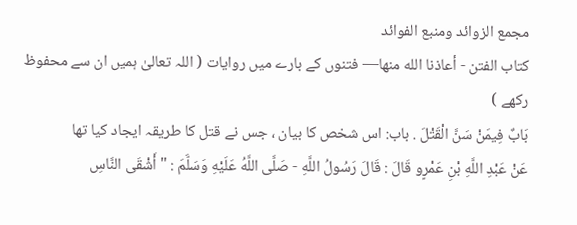مجمع الزوائد ومنبع الفوائد
كتاب الفتن - أعاذنا الله منها— فتنوں کے بارے میں روایات ( اللہ تعالیٰ ہمیں ان سے محفوظ رکھے )
بَابٌ فِيمَنْ سَنَّ الْقَتْلَ . باب: اس شخص کا بیان ، جس نے قتل کا طریقہ ایجاد کیا تھا
عَنْ عَبْدِ اللَّهِ بْنِ عَمْرٍو قَالَ : قَالَ رَسُولُ اللَّهِ - صَلَّى اللَّهُ عَلَيْهِ وَسَلَّمَ : " أَشْقَى النَّاسِ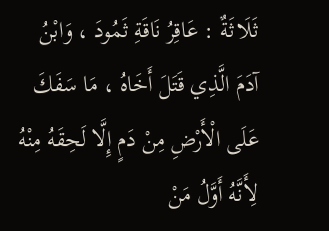ثَلَاثَةٌ : عَاقِرُ نَاقَةِ ثَمُودَ ، وَابْنُ آدَمَ الَّذِي قَتَلَ أَخَاهُ ، مَا سَفَكَ عَلَى الْأَرْضِ مِنْ دَمٍ إِلَّا لَحِقَهُ مِنْهُ لِأَنَّهُ أَوَّلُ مَنْ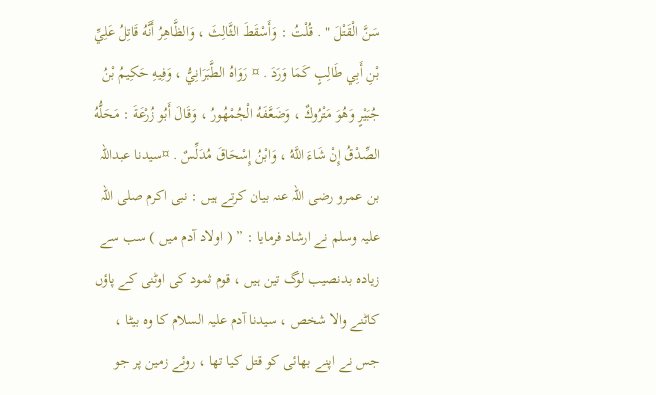سَنَّ الْقَتْلَ " . قُلْتُ : وَأَسْقَطَ الثَّالِثَ ، وَالظَّاهِرُ أَنَّهُ قَاتِلُ عَلِيِّ بْنِ أَبِي طَالِبٍ كَمَا وَرَدَ . ¤ رَوَاهُ الطَّبَرَانِيُّ ، وَفِيهِ حَكِيمُ بْنُ جُبَيْرٍ وَهُوَ مَتْرُوكٌ ، وَضَعَّفَهُ الْجُمْهُورُ ، وَقَالَ أَبُو زُرْعَةَ : مَحَلُّهُ الصِّدْقُ إِنْ شَاءَ اللَّهُ ، وَابْنُ إِسْحَاقَ مُدَلِّسٌ . ¤سیدنا عبداللہ بن عمرو رضی اللہ عنہ بیان کرتے ہیں : نبی اکرم صلی اللہ علیہ وسلم نے ارشاد فرمایا : ” ( اولاد آدم میں ) سب سے زیادہ بدنصیب لوگ تین ہیں ، قوم ثمود کی اوٹنی کے پاؤں کاٹنے والا شخص ، سیدنا آدم علیہ السلام کا وہ بیٹا ، جس نے اپنے بھائی کو قتل کیا تھا ، روئے زمین پر جو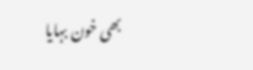بھی خون بہایا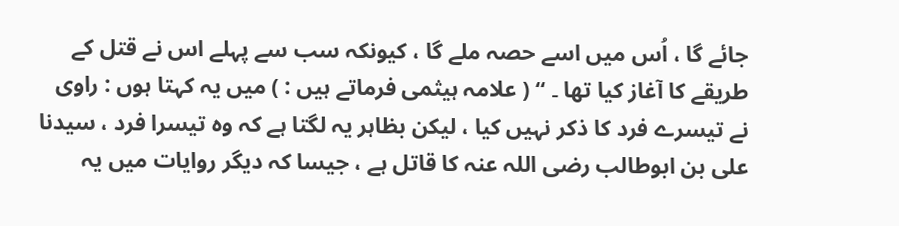جائے گا ، اُس میں اسے حصہ ملے گا ، کیونکہ سب سے پہلے اس نے قتل کے طریقے کا آغاز کیا تھا ۔ “ ( علامہ ہیثمی فرماتے ہیں : ) میں یہ کہتا ہوں : راوی نے تیسرے فرد کا ذکر نہیں کیا ، لیکن بظاہر یہ لگتا ہے کہ وہ تیسرا فرد ، سیدنا علی بن ابوطالب رضی اللہ عنہ کا قاتل ہے ، جیسا کہ دیگر روایات میں یہ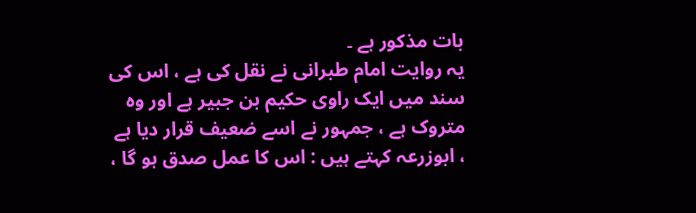بات مذکور ہے ۔
یہ روایت امام طبرانی نے نقل کی ہے ، اس کی سند میں ایک راوی حکیم بن جبیر ہے اور وہ متروک ہے ، جمہور نے اسے ضعیف قرار دیا ہے ، ابوزرعہ کہتے ہیں : اس کا عمل صدق ہو گا ،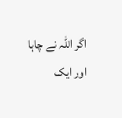اگر اللہ نے چاہا اور ایک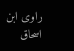راوی ابن اسحاق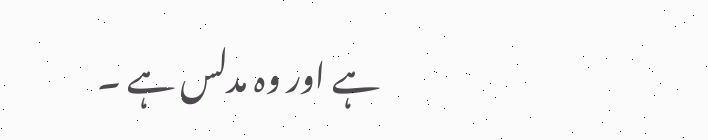ہے اور وہ مدلس ہے ۔